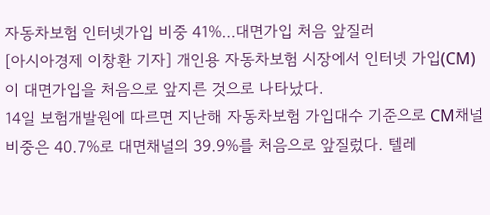자동차보험 인터넷가입 비중 41%…대면가입 처음 앞질러
[아시아경제 이창환 기자] 개인용 자동차보험 시장에서 인터넷 가입(CM)이 대면가입을 처음으로 앞지른 것으로 나타났다.
14일 보험개발원에 따르면 지난해 자동차보험 가입대수 기준으로 CM채널 비중은 40.7%로 대면채널의 39.9%를 처음으로 앞질렀다. 텔레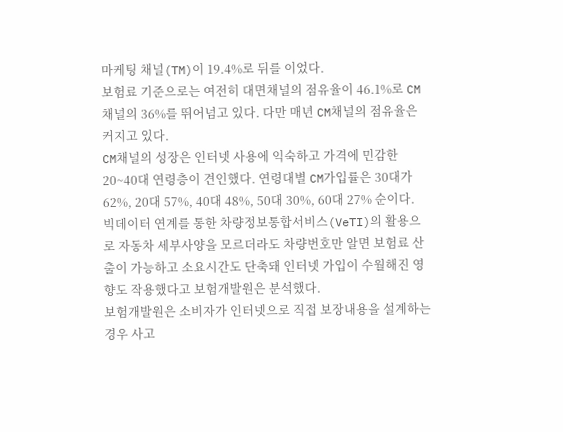마케팅 채널(TM)이 19.4%로 뒤를 이었다.
보험료 기준으로는 여전히 대면채널의 점유율이 46.1%로 CM 채널의 36%를 뛰어넘고 있다. 다만 매년 CM채널의 점유율은 커지고 있다.
CM채널의 성장은 인터넷 사용에 익숙하고 가격에 민감한 20~40대 연령층이 견인했다. 연령대별 CM가입률은 30대가 62%, 20대 57%, 40대 48%, 50대 30%, 60대 27% 순이다.
빅데이터 연계를 통한 차량정보통합서비스(VeTI)의 활용으로 자동차 세부사양을 모르더라도 차량번호만 알면 보험료 산출이 가능하고 소요시간도 단축돼 인터넷 가입이 수월해진 영향도 작용했다고 보험개발원은 분석했다.
보험개발원은 소비자가 인터넷으로 직접 보장내용을 설계하는 경우 사고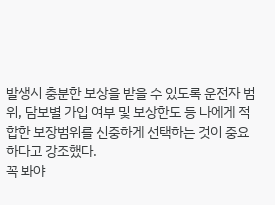발생시 충분한 보상을 받을 수 있도록 운전자 범위, 담보별 가입 여부 및 보상한도 등 나에게 적합한 보장범위를 신중하게 선택하는 것이 중요하다고 강조했다.
꼭 봐야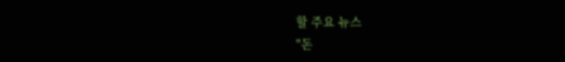할 주요 뉴스
"돈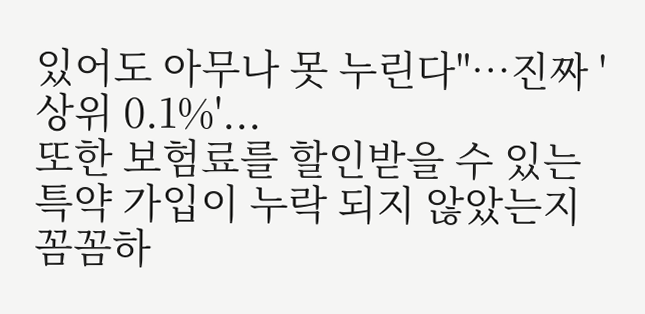있어도 아무나 못 누린다"…진짜 '상위 0.1%'...
또한 보험료를 할인받을 수 있는 특약 가입이 누락 되지 않았는지 꼼꼼하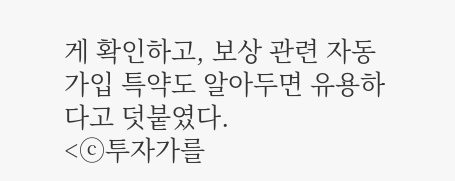게 확인하고, 보상 관련 자동가입 특약도 알아두면 유용하다고 덧붙였다.
<ⓒ투자가를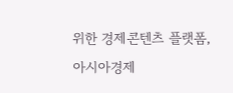위한 경제콘텐츠 플랫폼, 아시아경제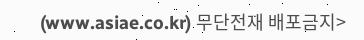(www.asiae.co.kr) 무단전재 배포금지>